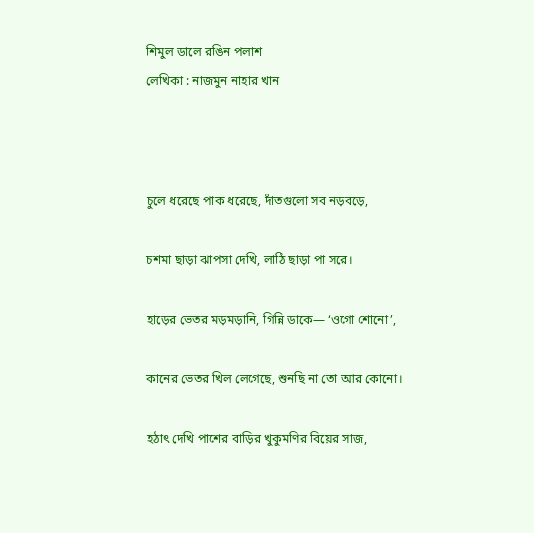শিমুল ডালে রঙিন পলাশ
লেখিকা : নাজমুন নাহার খান



চুলে ধরেছে পাক ধরেছে, দাঁতগুলো সব নড়বড়ে,

চশমা ছাড়া ঝাপসা দেখি, লাঠি ছাড়া পা সরে।

হাড়ের ভেতর মড়মড়ানি, গিন্নি ডাকে— ‘ওগো শোনো’,

কানের ভেতর খিল লেগেছে, শুনছি না তো আর কোনো।

হঠাৎ দেখি পাশের বাড়ির খুকুমণির বিয়ের সাজ,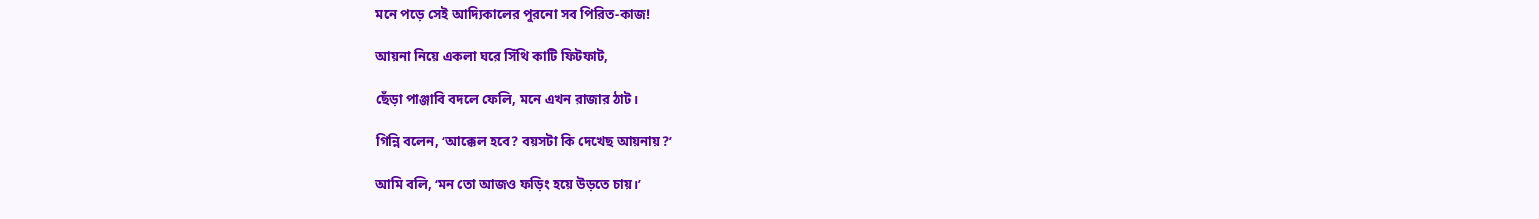মনে পড়ে সেই আদ্যিকালের পুরনো সব পিরিত-কাজ!

আয়না নিয়ে একলা ঘরে সিঁথি কাটি ফিটফাট,

ছেঁড়া পাঞ্জাবি বদলে ফেলি, মনে এখন রাজার ঠাট।

গিন্নি বলেন, ‘আক্কেল হবে? বয়সটা কি দেখেছ আয়নায়?’

আমি বলি, ‘মন তো আজও ফড়িং হয়ে উড়তে চায়।’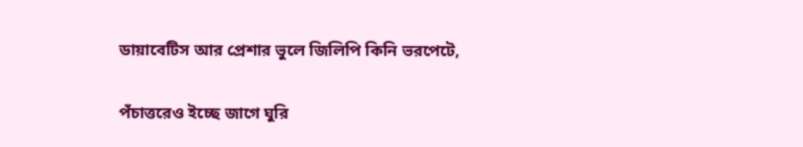ডায়াবেটিস আর প্রেশার ভুলে জিলিপি কিনি ভরপেটে,

পঁচাত্তরেও ইচ্ছে জাগে ঘুরি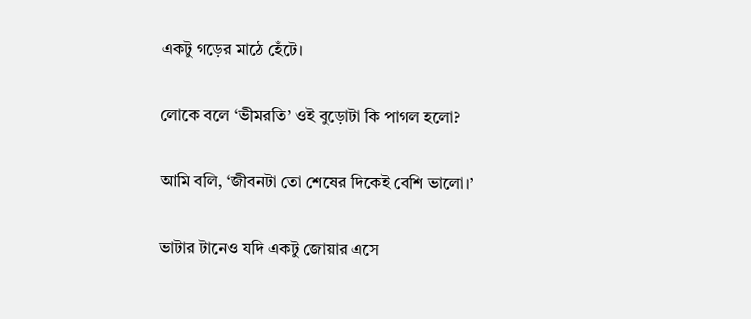একটু গড়ের মাঠে হেঁটে।

লোকে বলে ‘ভীমরতি’ ওই বুড়োটা কি পাগল হলো?

আমি বলি, ‘জীবনটা তো শেষের দিকেই বেশি ভালো।’

ভাটার টানেও যদি একটু জোয়ার এসে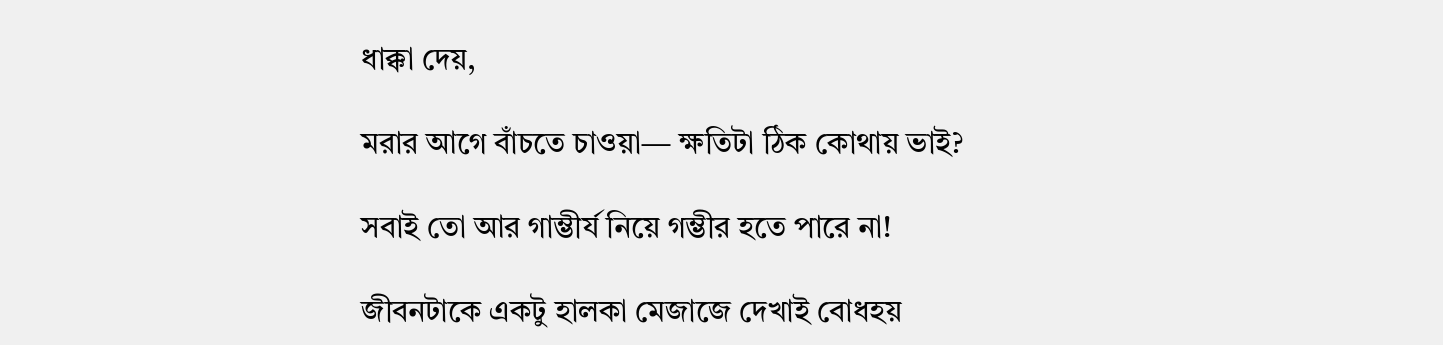ধাক্কা দেয়,

মরার আগে বাঁচতে চাওয়া— ক্ষতিটা ঠিক কোথায় ভাই?

সবাই তো আর গাম্ভীর্য নিয়ে গম্ভীর হতে পারে না!

জীবনটাকে একটু হালকা মেজাজে দেখাই বোধহয়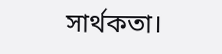সার্থকতা।